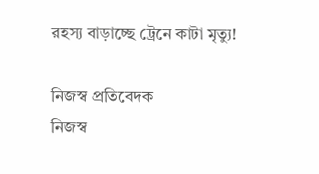রহস্য বাড়াচ্ছে ট্রেনে কাটা মৃত্যু!

নিজস্ব প্রতিবেদক
নিজস্ব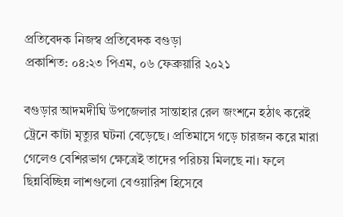প্রতিবেদক নিজস্ব প্রতিবেদক বগুড়া
প্রকাশিত: ০৪:২৩ পিএম, ০৬ ফেব্রুয়ারি ২০২১

বগুড়ার আদমদীঘি উপজেলার সান্তাহার রেল জংশনে হঠাৎ করেই ট্রেনে কাটা মৃত্যুর ঘটনা বেড়েছে। প্রতিমাসে গড়ে চারজন করে মারা গেলেও বেশিরভাগ ক্ষেত্রেই তাদের পরিচয় মিলছে না। ফলে ছিন্নবিচ্ছিন্ন লাশগুলো বেওয়ারিশ হিসেবে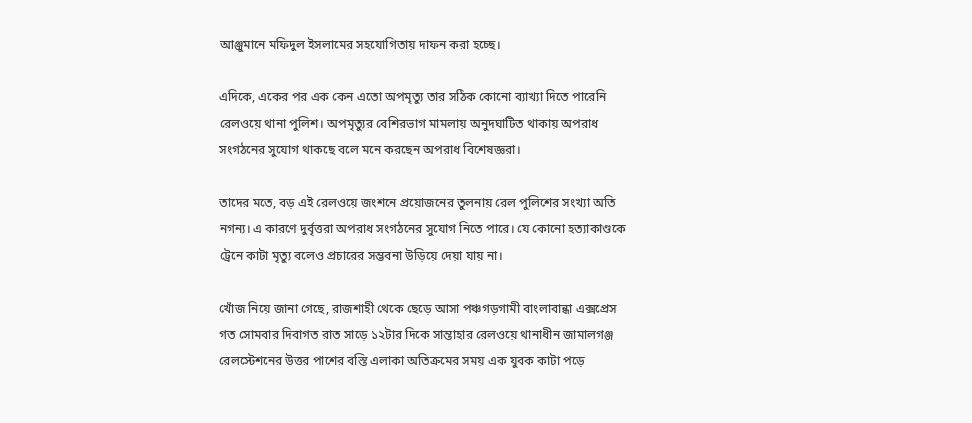আঞ্জুমানে মফিদুল ইসলামের সহযোগিতায় দাফন করা হচ্ছে।

এদিকে, একের পর এক কেন এতো অপমৃত্যু তার সঠিক কোনো ব্যাখ্যা দিতে পারেনি রেলওয়ে থানা পুলিশ। অপমৃত্যুর বেশিরভাগ মামলায় অনুদঘাটিত থাকায় অপরাধ সংগঠনের সুযোগ থাকছে বলে মনে করছেন অপরাধ বিশেষজ্ঞরা।

তাদের মতে, বড় এই রেলওয়ে জংশনে প্রয়োজনের তুলনায় রেল পুলিশের সংখ্যা অতি নগন্য। এ কারণে দুর্বৃত্তরা অপরাধ সংগঠনের সুযোগ নিতে পারে। যে কোনো হত্যাকাণ্ডকে ট্রেনে কাটা মৃত্যু বলেও প্রচারের সম্ভবনা উড়িয়ে দেয়া যায় না।

খোঁজ নিয়ে জানা গেছে, রাজশাহী থেকে ছেড়ে আসা পঞ্চগড়গামী বাংলাবান্ধা এক্সপ্রেস গত সোমবার দিবাগত রাত সাড়ে ১২টার দিকে সান্তাহার রেলওয়ে থানাধীন জামালগঞ্জ রেলস্টেশনের উত্তর পাশের বস্তি এলাকা অতিক্রমের সময় এক যুবক কাটা পড়ে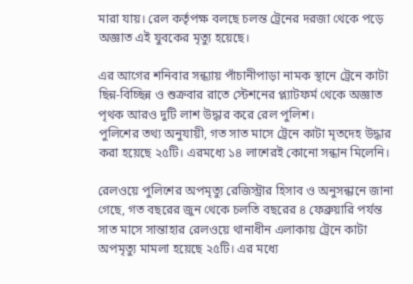মারা যায়। রেল কর্তৃপক্ষ বলছে চলন্ত ট্রেনের দরজা থেকে পড়ে অজ্ঞাত এই যুবকের মৃত্যু হয়েছে।

এর আগের শনিবার সন্ধ্যায় পাঁচানীপাড়া নামক স্থানে ট্রেনে কাটা ছিন্ন-বিচ্ছিন্ন ও শুক্রবার রাতে স্টেশনের প্ল্যাটফর্ম থেকে অজ্ঞাত পৃথক আরও দুটি লাশ উদ্ধার করে রেল পুলিশ।
পুলিশের তথ্য অনুযায়ী, গত সাত মাসে ট্রেনে কাটা মৃতদেহ উদ্ধার করা হয়েছে ২৫টি। এরমধ্যে ১৪ লাশেরই কোনো সন্ধান মিলেনি।

রেলওয়ে পুলিশের অপমৃত্যু রেজিস্ট্রার হিসাব ও অনুসন্ধানে জানা গেছে, গত বছরের জুন থেকে চলতি বছরের ৪ ফেব্রুয়ারি পর্যন্ত সাত মাসে সান্তাহার রেলওয়ে থানাধীন এলাকায় ট্রেনে কাটা অপমৃত্যু মামলা হয়েছে ২৫টি। এর মধ্যে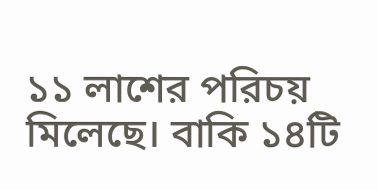১১ লাশের পরিচয় মিলেছে। বাকি ১৪টি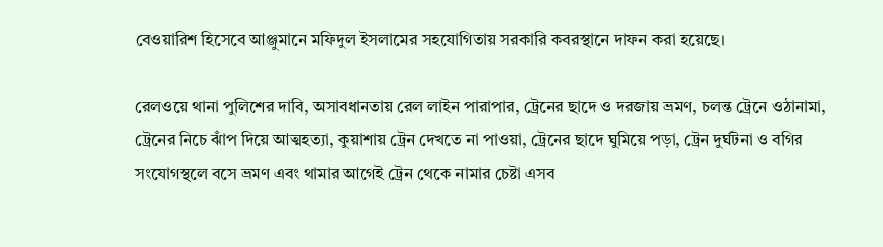বেওয়ারিশ হিসেবে আঞ্জুমানে মফিদুল ইসলামের সহযোগিতায় সরকারি কবরস্থানে দাফন করা হয়েছে।

রেলওয়ে থানা পুলিশের দাবি, অসাবধানতায় রেল লাইন পারাপার, ট্রেনের ছাদে ও দরজায় ভ্রমণ, চলন্ত ট্রেনে ওঠানামা, ট্রেনের নিচে ঝাঁপ দিয়ে আত্মহত্যা, কুয়াশায় ট্রেন দেখতে না পাওয়া, ট্রেনের ছাদে ঘুমিয়ে পড়া, ট্রেন দুর্ঘটনা ও বগির সংযোগস্থলে বসে ভ্রমণ এবং থামার আগেই ট্রেন থেকে নামার চেষ্টা এসব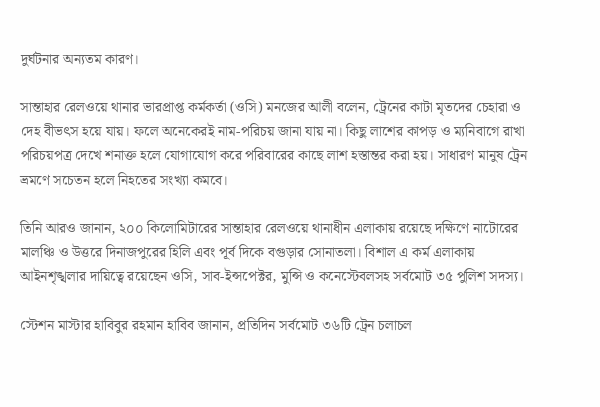দুর্ঘটনার অন্যতম কারণ।

সান্তাহার রেলওয়ে থানার ভারপ্রাপ্ত কর্মকর্তা (ওসি) মনজের আলী বলেন, ট্রেনের কাটা মৃতদের চেহারা ও দেহ বীভৎস হয়ে যায়। ফলে অনেকেরই নাম-পরিচয় জানা যায় না। কিছু লাশের কাপড় ও ম্যনিবাগে রাখা পরিচয়পত্র দেখে শনাক্ত হলে যোগাযোগ করে পরিবারের কাছে লাশ হস্তান্তর করা হয়। সাধারণ মানুষ ট্রেন ভ্রমণে সচেতন হলে নিহতের সংখ্যা কমবে।

তিনি আরও জানান, ২০০ কিলোমিটারের সান্তাহার রেলওয়ে থানাধীন এলাকায় রয়েছে দক্ষিণে নাটোরের মালঞ্চি ও উত্তরে দিনাজপুরের হিলি এবং পূর্ব দিকে বগুড়ার সোনাতলা। বিশাল এ কর্ম এলাকায় আইনশৃঙ্খলার দায়িত্বে রয়েছেন ওসি, সাব-ইন্সপেক্টর, মুন্সি ও কনেস্টেবলসহ সর্বমোট ৩৫ পুলিশ সদস্য।

স্টেশন মাস্টার হাবিবুর রহমান হাবিব জানান, প্রতিদিন সর্বমোট ৩৬টি ট্রেন চলাচল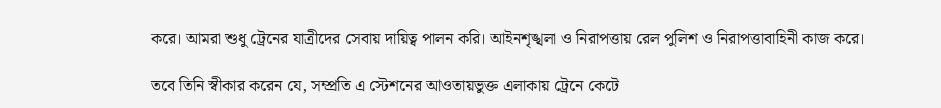করে। আমরা শুধু ট্রেনের যাত্রীদের সেবায় দায়িত্ব পালন করি। আইনশৃঙ্খলা ও নিরাপত্তায় রেল পুলিশ ও নিরাপত্তাবাহিনী কাজ করে।

তবে তিনি স্বীকার করেন যে, সম্প্রতি এ স্টেশনের আওতায়ভুক্ত এলাকায় ট্রেনে কেটে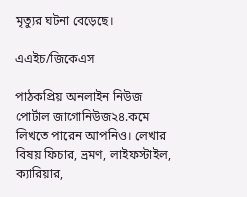মৃত্যুর ঘটনা বেড়েছে।

এএইচ/জিকেএস

পাঠকপ্রিয় অনলাইন নিউজ পোর্টাল জাগোনিউজ২৪.কমে লিখতে পারেন আপনিও। লেখার বিষয় ফিচার, ভ্রমণ, লাইফস্টাইল, ক্যারিয়ার,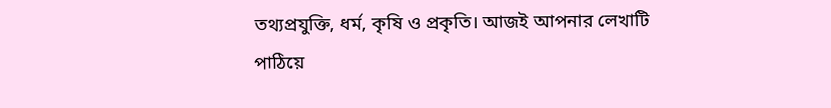তথ্যপ্রযুক্তি, ধর্ম, কৃষি ও প্রকৃতি। আজই আপনার লেখাটি পাঠিয়ে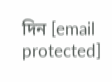দিন [email protected]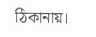ঠিকানায়।